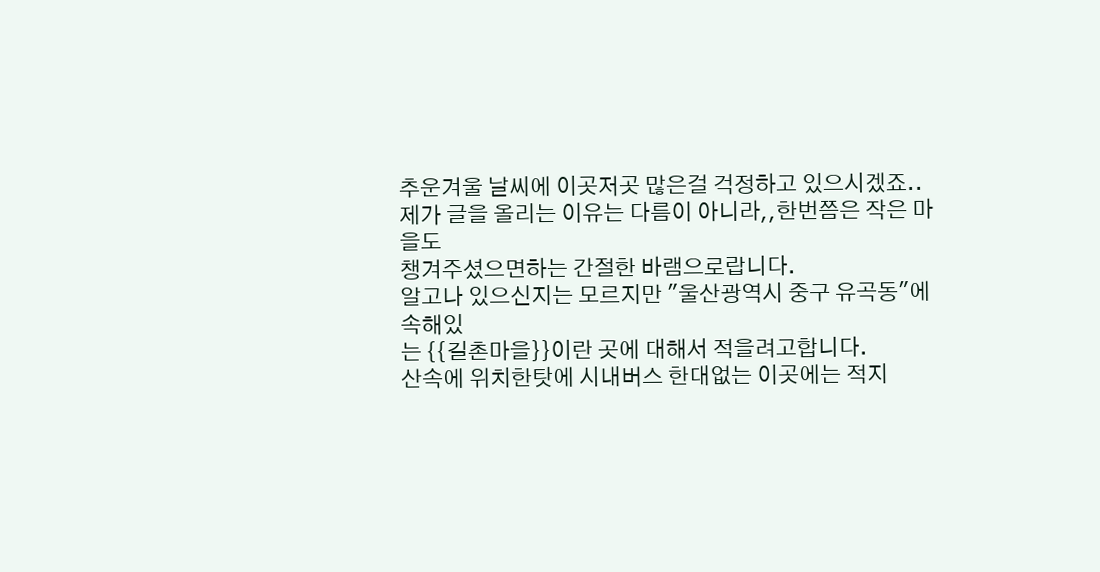추운겨울 날씨에 이곳저곳 많은걸 걱정하고 있으시겠죠..
제가 글을 올리는 이유는 다름이 아니라,,한번쯤은 작은 마을도
챙겨주셨으면하는 간절한 바램으로랍니다.
알고나 있으신지는 모르지만 "울산광역시 중구 유곡동"에 속해있
는 {{길촌마을}}이란 곳에 대해서 적을려고합니다.
산속에 위치한탓에 시내버스 한대없는 이곳에는 적지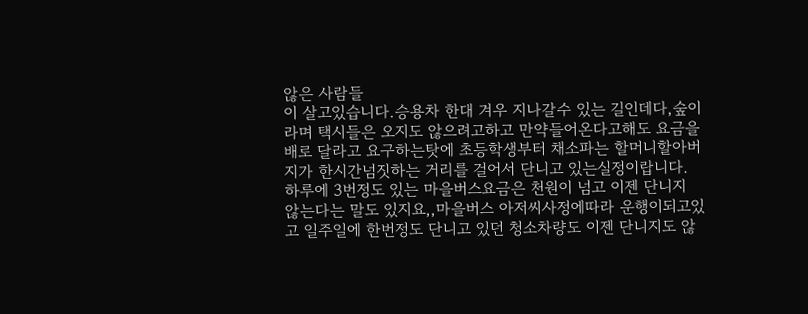않은 사람들
이 살고있습니다.승용차 한대 겨우 지나갈수 있는 길인데다,숲이
라며 택시들은 오지도 않으려고하고 만약들어온다고해도 요금을
배로 달라고 요구하는탓에 초등학생부터 채소파는 할머니할아버
지가 한시간넘짓하는 거리를 걸어서 단니고 있는실정이랍니다.
하루에 3번정도 있는 마을버스요금은 천원이 넘고 이젠 단니지
않는다는 말도 있지요,,마을버스 아저씨사정에따라 운행이되고있
고 일주일에 한번정도 단니고 있던 청소차량도 이젠 단니지도 않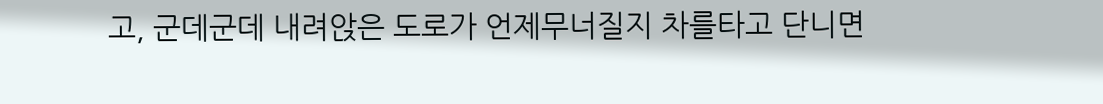고, 군데군데 내려앉은 도로가 언제무너질지 차를타고 단니면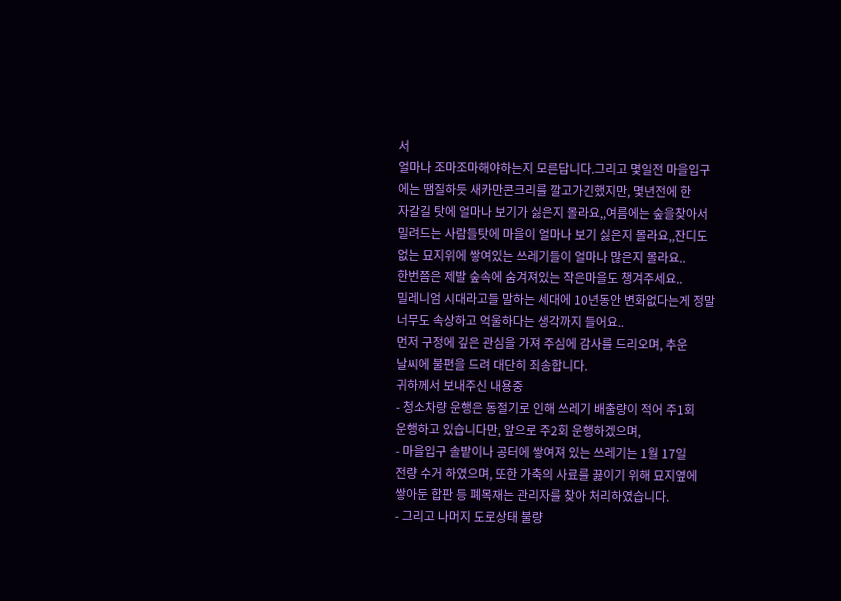서
얼마나 조마조마해야하는지 모른답니다.그리고 몇일전 마을입구
에는 땜질하듯 새카만콘크리를 깔고가긴했지만, 몇년전에 한
자갈길 탓에 얼마나 보기가 싫은지 몰라요,,여름에는 숲을찾아서
밀려드는 사람들탓에 마을이 얼마나 보기 싫은지 몰라요,,잔디도
없는 묘지위에 쌓여있는 쓰레기들이 얼마나 많은지 몰라요..
한번쯤은 제발 숲속에 숨겨져있는 작은마을도 챙겨주세요..
밀레니엄 시대라고들 말하는 세대에 10년동안 변화없다는게 정말
너무도 속상하고 억울하다는 생각까지 들어요..
먼저 구정에 깊은 관심을 가져 주심에 감사를 드리오며, 추운
날씨에 불편을 드려 대단히 죄송합니다.
귀하께서 보내주신 내용중
- 청소차량 운행은 동절기로 인해 쓰레기 배출량이 적어 주1회
운행하고 있습니다만, 앞으로 주2회 운행하겠으며,
- 마을입구 솔밭이나 공터에 쌓여져 있는 쓰레기는 1월 17일
전량 수거 하였으며, 또한 가축의 사료를 끓이기 위해 묘지옆에
쌓아둔 합판 등 폐목재는 관리자를 찾아 처리하였습니다.
- 그리고 나머지 도로상태 불량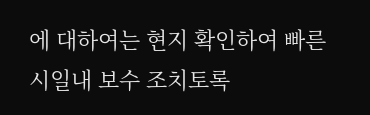에 대하여는 현지 확인하여 빠른
시일내 보수 조치토록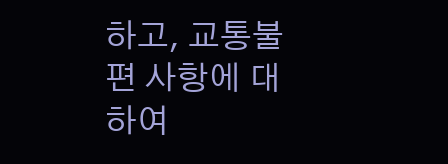하고, 교통불편 사항에 대하여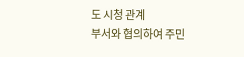도 시청 관계
부서와 협의하여 주민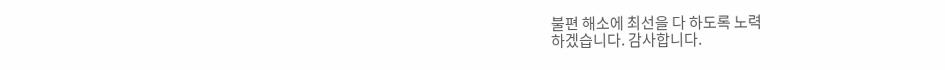불편 해소에 최선을 다 하도록 노력
하겠습니다. 감사합니다.